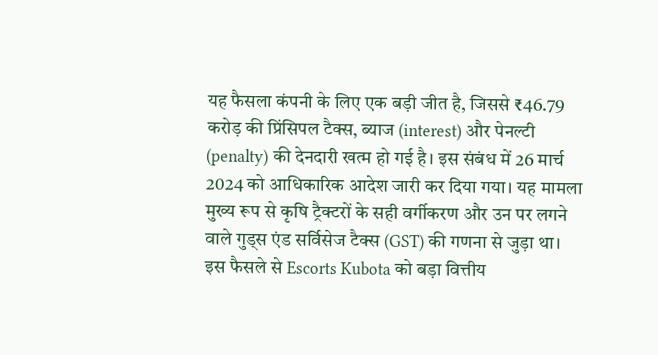यह फैसला कंपनी के लिए एक बड़ी जीत है, जिससे ₹46.79 करोड़ की प्रिंसिपल टैक्स, ब्याज (interest) और पेनल्टी (penalty) की देनदारी खत्म हो गई है। इस संबंध में 26 मार्च 2024 को आधिकारिक आदेश जारी कर दिया गया। यह मामला मुख्य रूप से कृषि ट्रैक्टरों के सही वर्गीकरण और उन पर लगने वाले गुड्स एंड सर्विसेज टैक्स (GST) की गणना से जुड़ा था।
इस फैसले से Escorts Kubota को बड़ा वित्तीय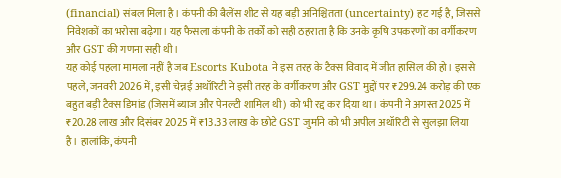(financial) संबल मिला है। कंपनी की बैलेंस शीट से यह बड़ी अनिश्चितता (uncertainty) हट गई है, जिससे निवेशकों का भरोसा बढ़ेगा। यह फैसला कंपनी के तर्कों को सही ठहराता है कि उनके कृषि उपकरणों का वर्गीकरण और GST की गणना सही थी।
यह कोई पहला मामला नहीं है जब Escorts Kubota ने इस तरह के टैक्स विवाद में जीत हासिल की हो। इससे पहले, जनवरी 2026 में, इसी चेन्नई अथॉरिटी ने इसी तरह के वर्गीकरण और GST मुद्दों पर ₹299.24 करोड़ की एक बहुत बड़ी टैक्स डिमांड (जिसमें ब्याज और पेनल्टी शामिल थी) को भी रद्द कर दिया था। कंपनी ने अगस्त 2025 में ₹20.28 लाख और दिसंबर 2025 में ₹13.33 लाख के छोटे GST जुर्माने को भी अपील अथॉरिटी से सुलझा लिया है। हालांकि, कंपनी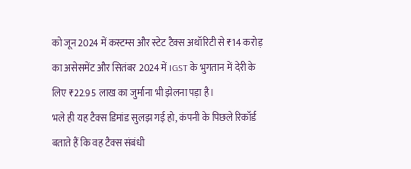को जून 2024 में कस्टम्स और स्टेट टैक्स अथॉरिटी से ₹14 करोड़ का असेसमेंट और सितंबर 2024 में IGST के भुगतान में देरी के लिए ₹22.95 लाख का जुर्माना भी झेलना पड़ा है।
भले ही यह टैक्स डिमांड सुलझ गई हो, कंपनी के पिछले रिकॉर्ड बताते हैं कि वह टैक्स संबंधी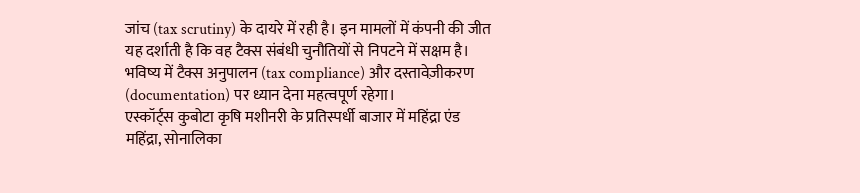जांच (tax scrutiny) के दायरे में रही है। इन मामलों में कंपनी की जीत यह दर्शाती है कि वह टैक्स संबंधी चुनौतियों से निपटने में सक्षम है। भविष्य में टैक्स अनुपालन (tax compliance) और दस्तावेज़ीकरण (documentation) पर ध्यान देना महत्वपूर्ण रहेगा।
एस्कॉर्ट्स कुबोटा कृषि मशीनरी के प्रतिस्पर्धी बाजार में महिंद्रा एंड महिंद्रा, सोनालिका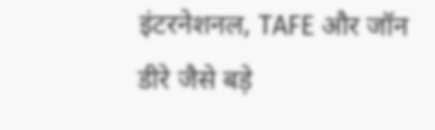इंटरनेशनल, TAFE और जॉन डीरे जैसे बड़े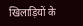खिलाड़ियों के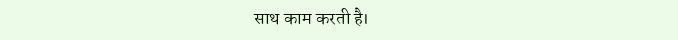साथ काम करती है।